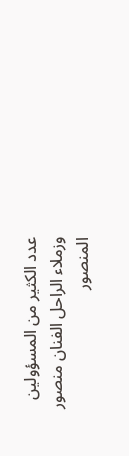عدد الكثير من المسؤولين وزملاء الراحل الفنان منصور المنصور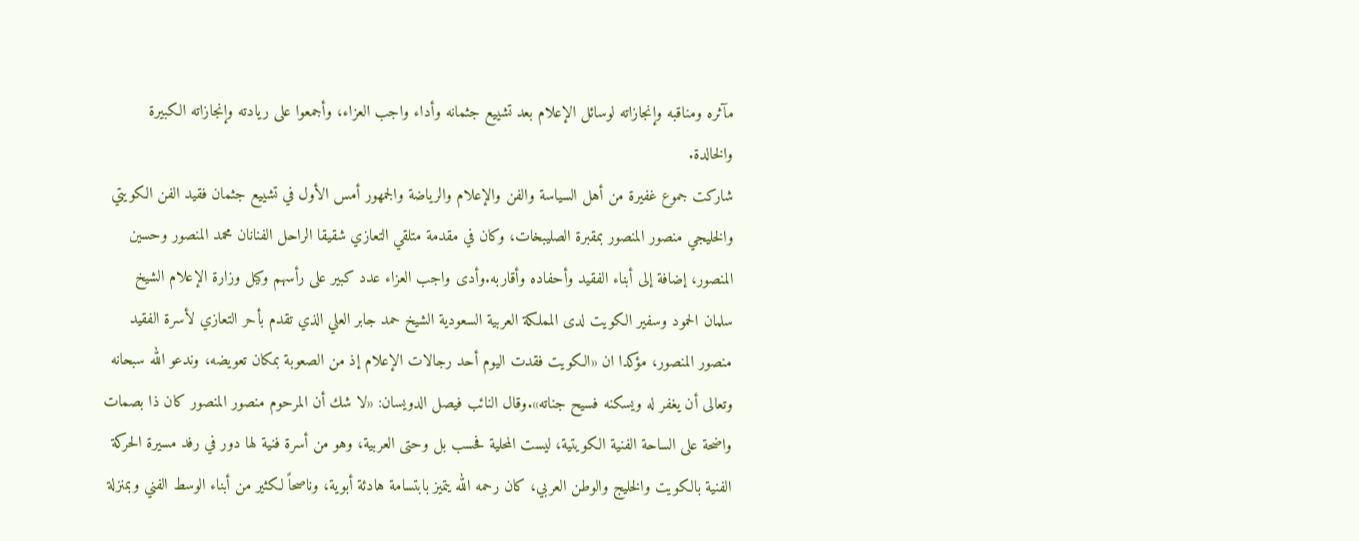مآثره ومناقبه وإنجازاته لوسائل الإعلام بعد تشييع جثمانه وأداء واجب العزاء، وأجمعوا على ريادته وإنجازاته الكبيرة والخالدة.
شاركت جموع غفيرة من أهل السياسة والفن والإعلام والرياضة والجمهور أمس الأول في تشييع جثمان فقيد الفن الكويتي والخليجي منصور المنصور بمقبرة الصليبخات، وكان في مقدمة متلقي التعازي شقيقا الراحل الفنانان محمد المنصور وحسين المنصور، إضافة إلى أبناء الفقيد وأحفاده وأقاربه.وأدى واجب العزاء عدد كبير على رأسهم وكيل وزارة الإعلام الشيخ سلمان الحمود وسفير الكويت لدى المملكة العربية السعودية الشيخ حمد جابر العلي الذي تقدم بأحر التعازي لأسرة الفقيد منصور المنصور، مؤكدا ان «الكويت فقدت اليوم أحد رجالات الإعلام إذ من الصعوبة بمكان تعويضه، وندعو الله سبحانه وتعالى أن يغفر له ويسكنه فسيح جناته».وقال النائب فيصل الدويسان: «لا شك أن المرحوم منصور المنصور كان ذا بصمات واضحة على الساحة الفنية الكويتية، ليست المحلية فحسب بل وحتى العربية، وهو من أسرة فنية لها دور في رفد مسيرة الحركة الفنية بالكويت والخليج والوطن العربي، كان رحمه الله يتميز بابتسامة هادئة أبوية، وناصحاً لكثير من أبناء الوسط الفني وبمنزلة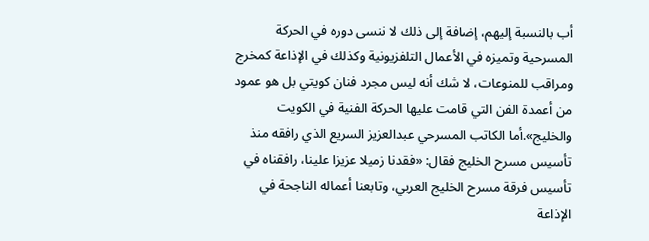أب بالنسبة إليهم، إضافة إلى ذلك لا ننسى دوره في الحركة المسرحية وتميزه في الأعمال التلفزيونية وكذلك في الإذاعة كمخرج ومراقب للمنوعات، لا شك أنه ليس مجرد فنان كويتي بل هو عمود من أعمدة الفن التي قامت عليها الحركة الفنية في الكويت والخليج».أما الكاتب المسرحي عبدالعزيز السريع الذي رافقه منذ تأسيس مسرح الخليج فقال: «فقدنا زميلا عزيزا علينا، رافقناه في تأسيس فرقة مسرح الخليج العربي، وتابعنا أعماله الناجحة في الإذاعة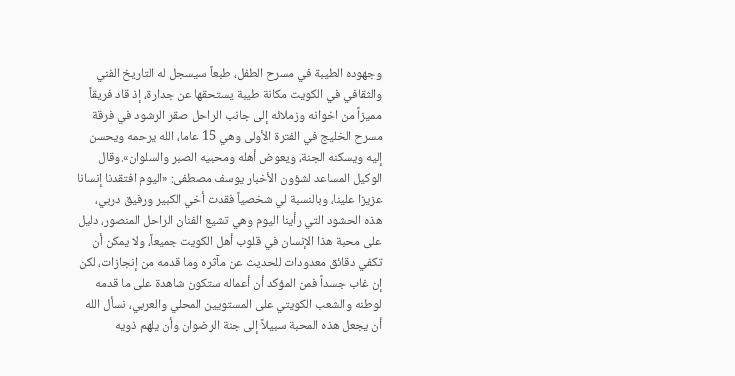وجهوده الطيبة في مسرح الطفل، طبعاً سيسجل له التاريخ الفني والثقافي في الكويت مكانة طيبة يستحقها عن جدارة، إذ قاد فريقاً مميزاً من اخوانه وزملائه إلى جانب الراحل صقر الرشود في فرقة مسرح الخليج في الفترة الأولى وهي 15 عاما، الله يرحمه ويحسن إليه ويسكنه الجنة، ويعوض أهله ومحبيه الصبر والسلوان».وقال الوكيل المساعد لشؤون الأخبار يوسف مصطفى: «اليوم افتقدنا إنسانا عزيزا علينا، وبالنسبة لي شخصياً فقدت أخي الكبير ورفيق دربي، هذه الحشود التي رأينا اليوم وهي تشيع الفنان الراحل المنصور، دليل على محبة هذا الإنسان في قلوب أهل الكويت جميعاً، ولا يمكن أن تكفي دقائق معدودات للحديث عن مآثره وما قدمه من إنجازات، لكن إن غاب جسداً فمن المؤكد أن أعماله ستكون شاهدة على ما قدمه لوطنه والشعب الكويتي على المستويين المحلي والعربي، نسأل الله أن يجعل هذه المحبة سبيلاً إلى جنة الرضوان وأن يلهم ذويه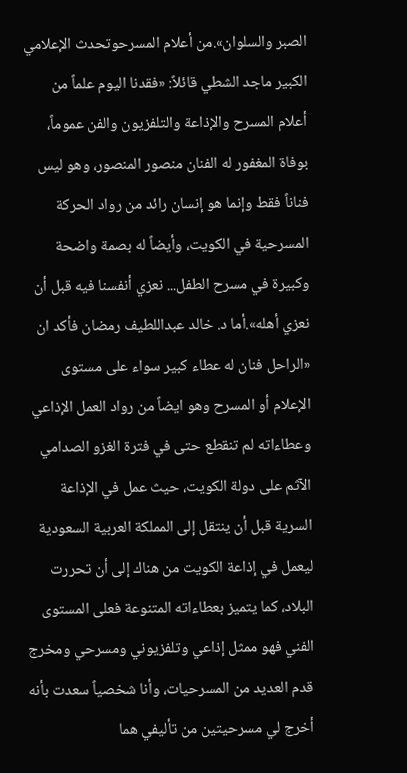الصبر والسلوان».من أعلام المسرحوتحدث الإعلامي الكبير ماجد الشطي قائلاً: «فقدنا اليوم علماً من أعلام المسرح والإذاعة والتلفزيون والفن عموماً، بوفاة المغفور له الفنان منصور المنصور، وهو ليس فناناً فقط وإنما هو إنسان رائد من رواد الحركة المسرحية في الكويت، وأيضاً له بصمة واضحة وكبيرة في مسرح الطفل... نعزي أنفسنا فيه قبل أن نعزي أهله».أما د. خالد عبداللطيف رمضان فأكد ان «الراحل فنان له عطاء كبير سواء على مستوى الإعلام أو المسرح وهو ايضاً من رواد العمل الإذاعي وعطاءاته لم تنقطع حتى في فترة الغزو الصدامي الآثم على دولة الكويت، حيث عمل في الإذاعة السرية قبل أن ينتقل إلى المملكة العربية السعودية ليعمل في إذاعة الكويت من هناك إلى أن تحررت البلاد، كما يتميز بعطاءاته المتنوعة فعلى المستوى الفني فهو ممثل إذاعي وتلفزيوني ومسرحي ومخرج قدم العديد من المسرحيات، وأنا شخصياً سعدت بأنه أخرج لي مسرحيتين من تأليفي هما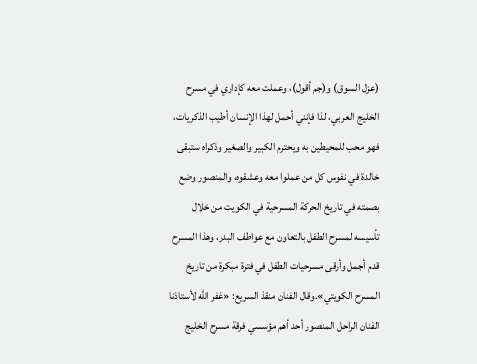(عزل السوق) و(جم أقول)، وعملت معه كإداري في مسرح الخليج العربي، لذا فإنني أحمل لهذا الإنسان أطيب الذكريات، فهو محب للمحيطين به ويحترم الكبير والصغير وذكراه ستبقى خالدة في نفوس كل من عملوا معه وعشقوه، والمنصور وضع بصمته في تاريخ الحركة المسرحية في الكويت من خلال تأسيسه لمسرح الطفل بالتعاون مع عواطف البدر، وهذا المسرح قدم أجمل وأرقى مسرحيات الطفل في فترة مبكرة من تاريخ المسرح الكويتي».وقال الفنان منقذ السريع: «غفر الله لأستاذنا الفنان الراحل المنصور أحد أهم مؤسسي فرقة مسرح الخليج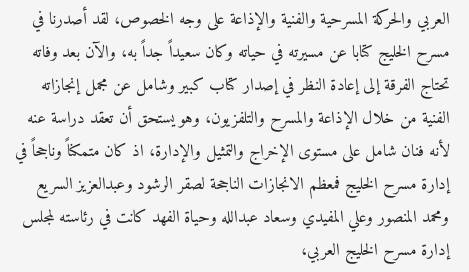العربي والحركة المسرحية والفنية والإذاعة على وجه الخصوص، لقد أصدرنا في مسرح الخليج كتابا عن مسيرته في حياته وكان سعيداً جداً به، والآن بعد وفاته تحتاج الفرقة إلى إعادة النظر في إصدار كتاب كبير وشامل عن مجمل إنجازاته الفنية من خلال الإذاعة والمسرح والتلفزيون، وهو يستحق أن تعقد دراسة عنه لأنه فنان شامل على مستوى الإخراج والتمثيل والإدارة، اذ كان متمكناً وناجحاً في إدارة مسرح الخليج فمعظم الانجازات الناجحة لصقر الرشود وعبدالعزيز السريع ومحمد المنصور وعلي المفيدي وسعاد عبدالله وحياة الفهد كانت في رئاسته لمجلس إدارة مسرح الخليج العربي،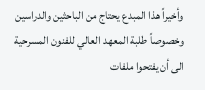وأخيراً هذا المبدع يحتاج من الباحثين والدراسين وخصوصاً طلبة المعهد العالي للفنون المسرحية الى أن يفتحوا ملفات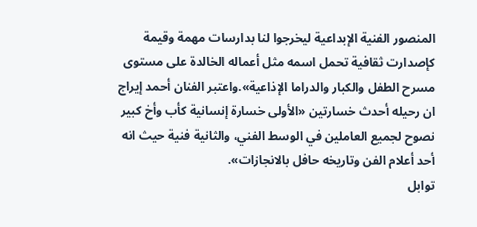المنصور الفنية الإبداعية ليخرجوا لنا بدارسات مهمة وقيمة كإصدارت ثقافية تحمل اسمه مثل أعماله الخالدة على مستوى مسرح الطفل والكبار والدراما الإذاعية».واعتبر الفنان أحمد إيراج ان رحيله أحدث خسارتين «الأولى خسارة إنسانية كأب وأخ كبير نصوح لجميع العاملين في الوسط الفني، والثانية فنية حيث انه أحد أعلام الفن وتاريخه حافل بالانجازات».
توابل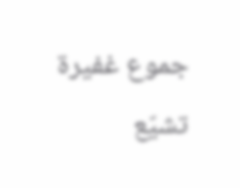جموع غفيرة تشيّع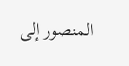المنصور إلى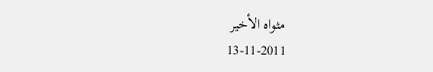مثواه الأخير
13-11-2011